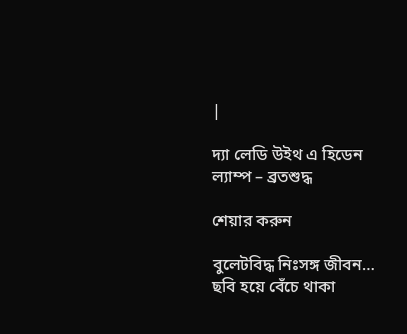|

দ্যা লেডি উইথ এ হিডেন ল্যাম্প – ব্রতশুদ্ধ

শেয়ার করুন

বুলেটবিদ্ধ নিঃসঙ্গ জীবন…
ছবি হয়ে বেঁচে থাকা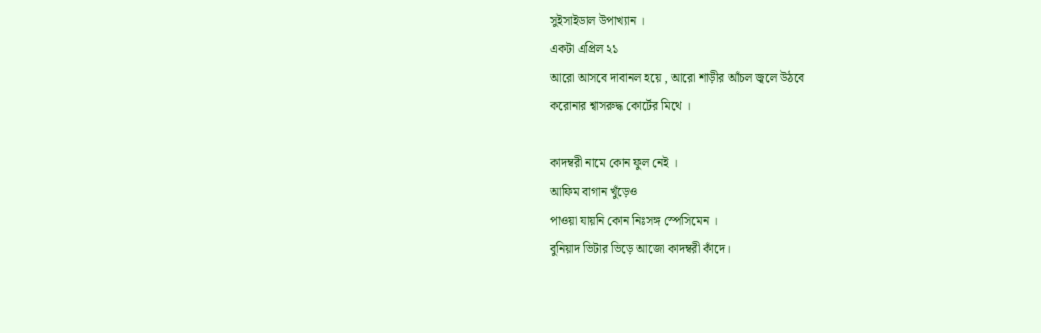সুইসাইডাল উপাখ্যান ।
একটা এপ্রিল ২১
আরো আসবে দাবানল হয়ে , আরো শাড়ীর আঁচল জ্বলে উঠবে
করোনার শ্বাসরুদ্ধ কোর্টের মিথে ।

কাদম্বরী নামে কোন ফুল নেই ।
আফিম বাগান খুঁড়েও
পাওয়া যায়নি কোন নিঃসঙ্গ স্পেসিমেন ।
বুনিয়াদ ভিটার ভিড়ে আজো কাদম্বরী কাঁদে।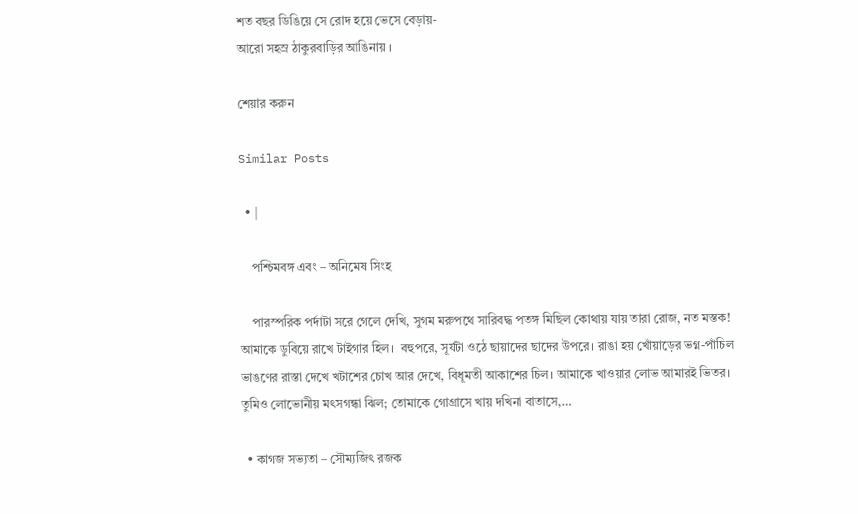শত বছর ডিঙিয়ে সে রোদ হয়ে ভেসে বেড়ায়-
আরো সহস্র ঠাকুরবাড়ির আঙিনায় ।

শেয়ার করুন

Similar Posts

  • |

    পশ্চিমবঙ্গ এবং – অনিমেষ সিংহ

    পারস্পরিক পর্দাটা সরে গেলে দেখি, সুগম মরুপথে সারিবদ্ধ পতঙ্গ মিছিল কোথায় যায় তারা রোজ, নত মস্তক! আমাকে ডুবিয়ে রাখে টাইগার হিল।  বহুপরে, সূর্যটা ওঠে ছায়াদের ছাদের উপরে। রাঙা হয় খোঁয়াড়ের ভগ্ন-পাঁচিল ভাঙণের রাস্তা দেখে খটাশের চোখ আর দেখে, বিধূমতী আকাশের চিল। আমাকে খাওয়ার লোভ আমারই ভিতর। তুমিও লোভোনীয় মৎসগন্ধা ঝিল; তোমাকে গোগ্রাসে খায় দখিনা বাতাসে,…

  • কাগজ সভ্যতা – সৌম্যজিৎ রজক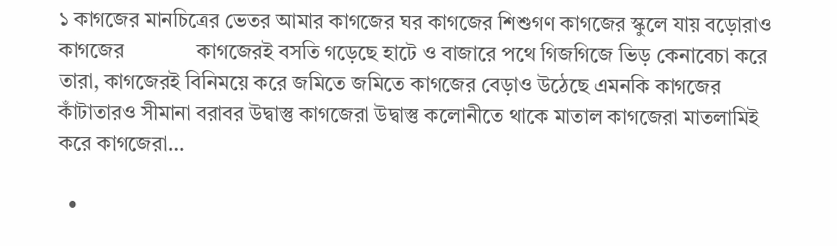১ কাগজের মানচিত্রের ভেতর আমার কাগজের ঘর কাগজের শিশুগণ কাগজের স্কুলে যায় বড়োরাও কাগজের              কাগজেরই বসতি গড়েছে হাটে ও বাজারে পথে গিজগিজে ভিড় কেনাবেচা করে তারা, কাগজেরই বিনিময়ে করে জমিতে জমিতে কাগজের বেড়াও উঠেছে এমনকি কাগজের কাঁটাতারও সীমানা বরাবর উদ্বাস্তু কাগজেরা উদ্বাস্তু কলোনীতে থাকে মাতাল কাগজেরা মাতলামিই করে কাগজেরা…

  •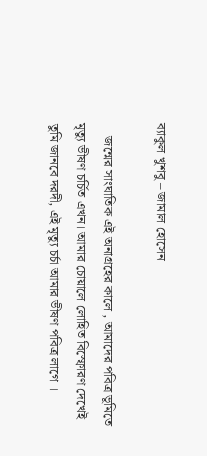ব্যাকুল খুশবু – জামাল হোসেন

    জন্মের সাংঘাতিক এই অনাগ্রহের কালে , আমাদের পবিত্র ভূমিতে মৃত্যু ভীষণ চর্চিত এখন। আমার চোয়ালে লোহিত বিস্ফোরণ দেখেই তুমি জানবে দরদী, এই মৃত্যু চর্চা আমার ভীষণ পবিত্র লাগে ।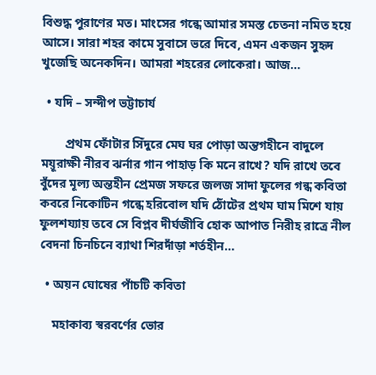বিশুদ্ধ পুরাণের মত। মাংসের গন্ধে আমার সমস্ত চেতনা নমিত হয়ে আসে। সারা শহর কামে সুবাসে ভরে দিবে, এমন একজন সুহৃদ খুজেছি অনেকদিন। আমরা শহরের লোকেরা। আজ…

  • যদি – সন্দীপ ভট্টাচার্য

        প্রথম ফোঁটার সিঁদুরে মেঘ ঘর পোড়া অন্তগহীনে বাদুলে ময়ূরাক্ষী নীরব ঝর্নার গান পাহাড় কি মনে রাখে? যদি রাখে তবে বুঁদের মূল্য অন্তহীন প্রেমজ সফরে জলজ সাদা ফুলের গন্ধ কবিতা কবরে নিকোটিন গন্ধে হরিবোল যদি ঠোঁটের প্রথম ঘাম মিশে যায় ফুলশয্যায় তবে সে বিপ্লব দীর্ঘজীবি হোক আপাত নিরীহ রাত্রে নীল বেদনা চিনচিনে ব্যাথা শিরদাঁড়া শর্তহীন…

  • অয়ন ঘোষের পাঁচটি কবিতা

    মহাকাব্য স্বরবর্ণের ভোর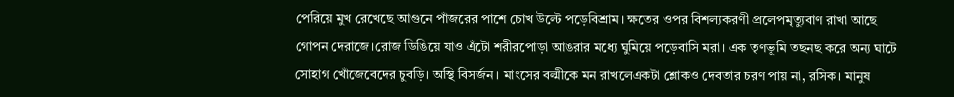পেরিয়ে মুখ রেখেছে আগুনে পাঁজরের পাশে চোখ উল্টে পড়েবিশ্রাম। ক্ষতের ওপর বিশল্যকরণী প্রলেপমৃত্যুবাণ রাখা আছে গোপন দেরাজে।রোজ ডিঙিয়ে যাও এঁটো শরীরপোড়া আঙরার মধ্যে ঘুমিয়ে পড়েবাসি মরা। এক তৃণভূমি তছনছ করে অন্য ঘাটে সোহাগ খোঁজেবেদের চুবড়ি। অস্থি বিসর্জন। মাংসের বল্মীকে মন রাখলেএকটা শ্লোকও দেবতার চরণ পায় না, রসিক। মানুষ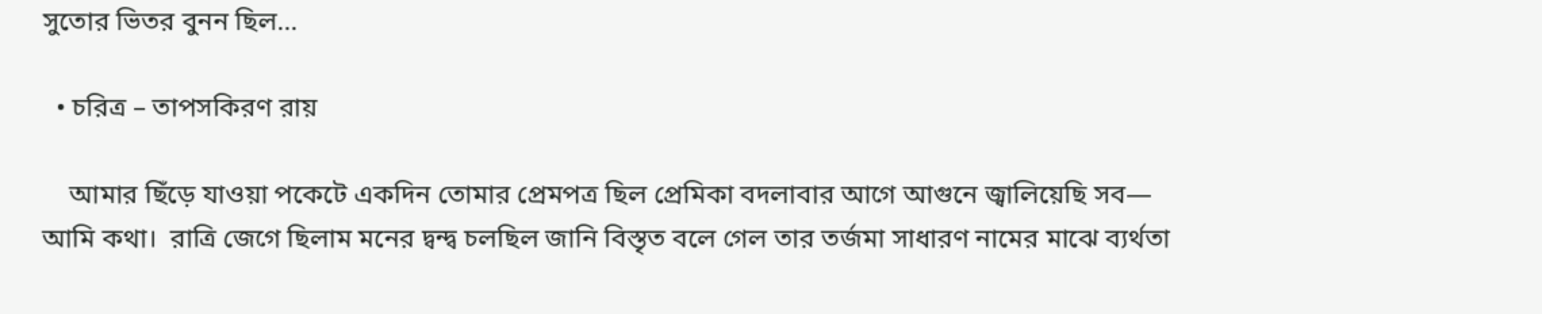সুতোর ভিতর বুনন ছিল…

  • চরিত্র – তাপসকিরণ রায়

    আমার ছিঁড়ে যাওয়া পকেটে একদিন তোমার প্রেমপত্র ছিল প্রেমিকা বদলাবার আগে আগুনে জ্বালিয়েছি সব— আমি কথা।  রাত্রি জেগে ছিলাম মনের দ্বন্দ্ব চলছিল জানি বিস্তৃত বলে গেল তার তর্জমা সাধারণ নামের মাঝে ব্যর্থতা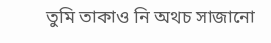তুমি তাকাও নি অথচ সাজানো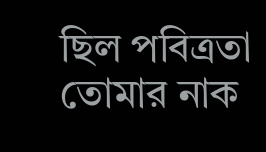ছিল পবিত্রতা তোমার নাক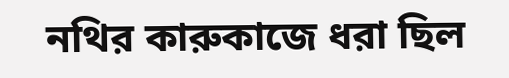নথির কারুকাজে ধরা ছিল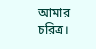আমার চরিত্র।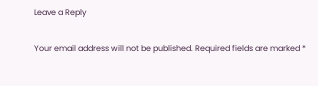Leave a Reply

Your email address will not be published. Required fields are marked *